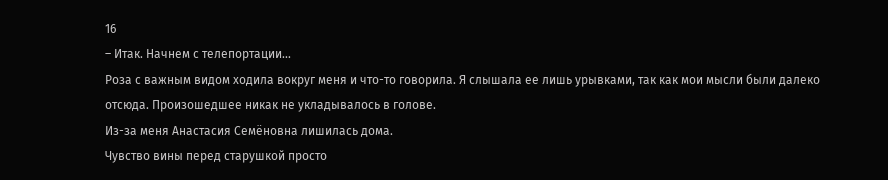16
– Итак. Начнем с телепортации...
Роза с важным видом ходила вокруг меня и что-то говорила. Я слышала ее лишь урывками, так как мои мысли были далеко отсюда. Произошедшее никак не укладывалось в голове.
Из-за меня Анастасия Семёновна лишилась дома.
Чувство вины перед старушкой просто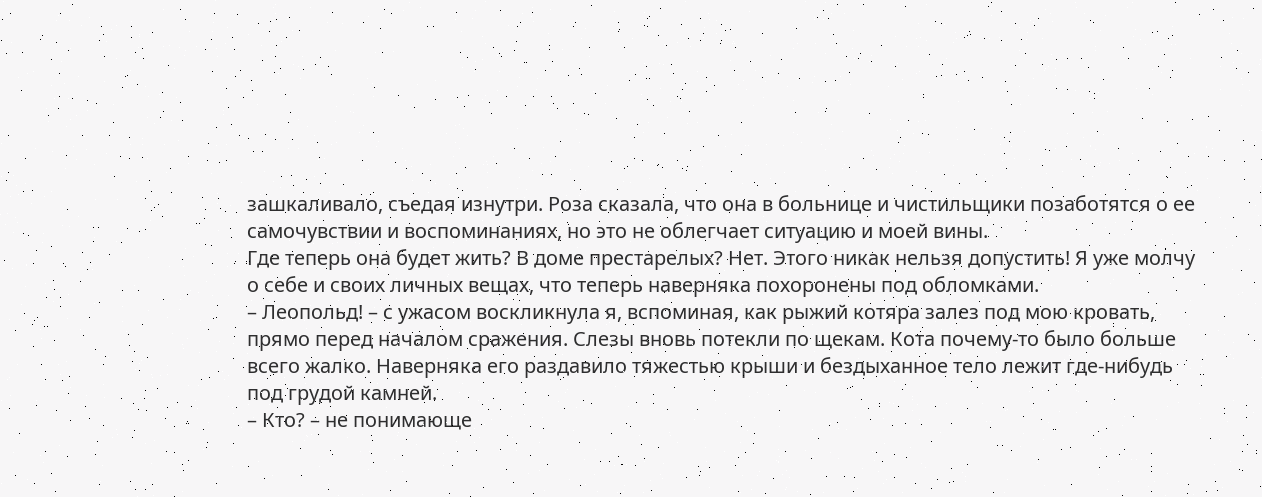зашкаливало, съедая изнутри. Роза сказала, что она в больнице и чистильщики позаботятся о ее самочувствии и воспоминаниях, но это не облегчает ситуацию и моей вины.
Где теперь она будет жить? В доме престарелых? Нет. Этого никак нельзя допустить! Я уже молчу о себе и своих личных вещах, что теперь наверняка похоронены под обломками.
– Леопольд! – с ужасом воскликнула я, вспоминая, как рыжий котяра залез под мою кровать, прямо перед началом сражения. Слезы вновь потекли по щекам. Кота почему-то было больше всего жалко. Наверняка его раздавило тяжестью крыши и бездыханное тело лежит где-нибудь под грудой камней.
– Кто? – не понимающе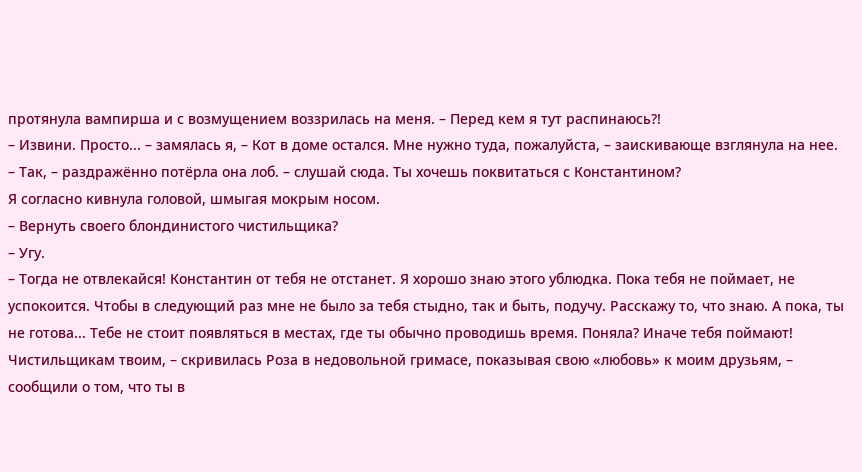протянула вампирша и с возмущением воззрилась на меня. – Перед кем я тут распинаюсь?!
– Извини. Просто... – замялась я, – Кот в доме остался. Мне нужно туда, пожалуйста, – заискивающе взглянула на нее.
– Так, – раздражённо потёрла она лоб. – слушай сюда. Ты хочешь поквитаться с Константином?
Я согласно кивнула головой, шмыгая мокрым носом.
– Вернуть своего блондинистого чистильщика?
– Угу.
– Тогда не отвлекайся! Константин от тебя не отстанет. Я хорошо знаю этого ублюдка. Пока тебя не поймает, не успокоится. Чтобы в следующий раз мне не было за тебя стыдно, так и быть, подучу. Расскажу то, что знаю. А пока, ты не готова... Тебе не стоит появляться в местах, где ты обычно проводишь время. Поняла? Иначе тебя поймают! Чистильщикам твоим, – скривилась Роза в недовольной гримасе, показывая свою «любовь» к моим друзьям, – сообщили о том, что ты в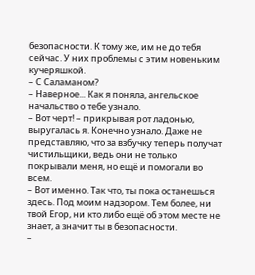безопасности. К тому же, им не до тебя сейчас. У них проблемы с этим новеньким кучеряшкой.
– С Саламаном?
– Наверное... Как я поняла, ангельское начальство о тебе узнало.
– Вот черт! – прикрывая рот ладонью, выругалась я. Конечно узнало. Даже не представляю, что за взбучку теперь получат чистильщики, ведь они не только покрывали меня, но ещё и помогали во всем.
– Вот именно. Так что, ты пока останешься здесь. Под моим надзором. Тем более, ни твой Егор, ни кто либо ещё об этом месте не знает, а значит ты в безопасности.
–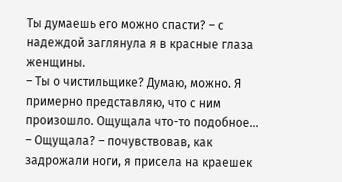Ты думаешь его можно спасти? – с надеждой заглянула я в красные глаза женщины.
– Ты о чистильщике? Думаю, можно. Я примерно представляю, что с ним произошло. Ощущала что-то подобное...
– Ощущала? – почувствовав, как задрожали ноги, я присела на краешек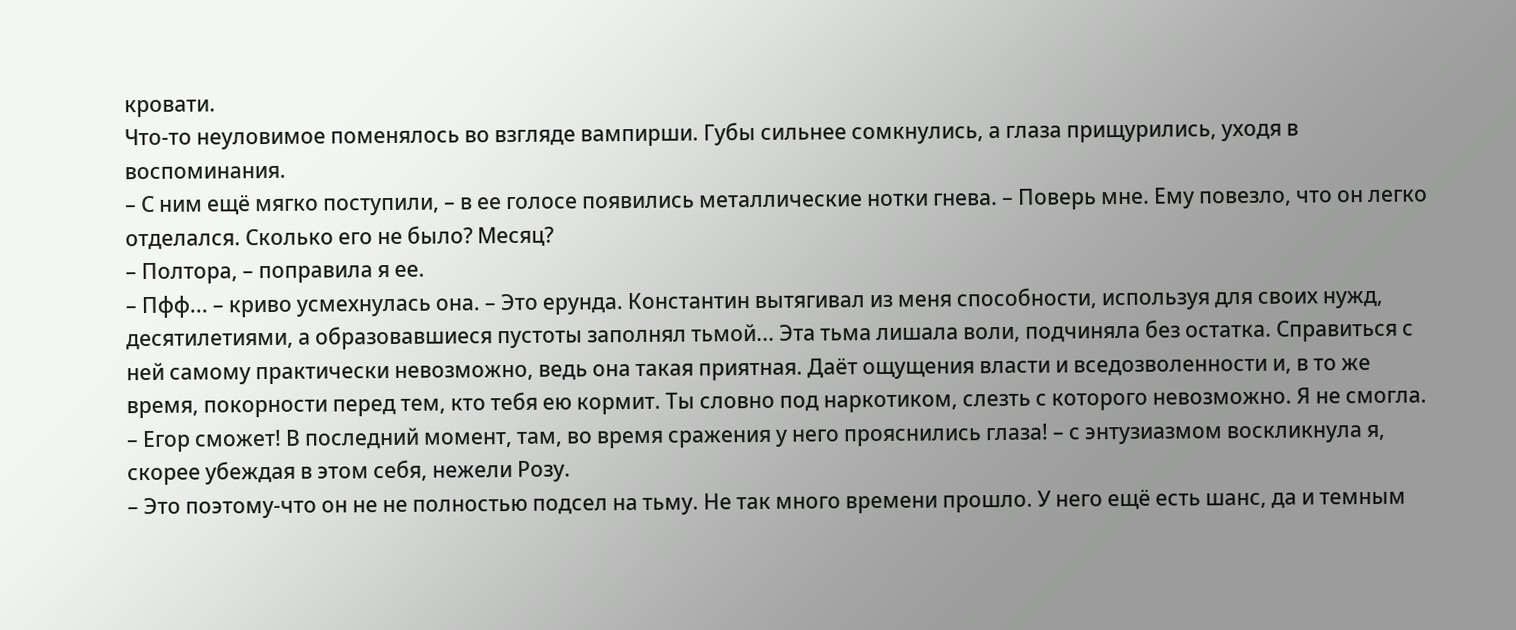кровати.
Что-то неуловимое поменялось во взгляде вампирши. Губы сильнее сомкнулись, а глаза прищурились, уходя в воспоминания.
– С ним ещё мягко поступили, – в ее голосе появились металлические нотки гнева. – Поверь мне. Ему повезло, что он легко отделался. Сколько его не было? Месяц?
– Полтора, – поправила я ее.
– Пфф... – криво усмехнулась она. – Это ерунда. Константин вытягивал из меня способности, используя для своих нужд, десятилетиями, а образовавшиеся пустоты заполнял тьмой... Эта тьма лишала воли, подчиняла без остатка. Справиться с ней самому практически невозможно, ведь она такая приятная. Даёт ощущения власти и вседозволенности и, в то же время, покорности перед тем, кто тебя ею кормит. Ты словно под наркотиком, слезть с которого невозможно. Я не смогла.
– Егор сможет! В последний момент, там, во время сражения у него прояснились глаза! – с энтузиазмом воскликнула я, скорее убеждая в этом себя, нежели Розу.
– Это поэтому-что он не не полностью подсел на тьму. Не так много времени прошло. У него ещё есть шанс, да и темным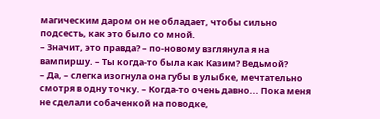магическим даром он не обладает, чтобы сильно подсесть, как это было со мной.
– Значит, это правда? – по-новому взглянула я на вампиршу. – Ты когда-то была как Казим? Ведьмой?
– Да, – слегка изогнула она губы в улыбке, мечтательно смотря в одну точку. – Когда-то очень давно... Пока меня не сделали собаченкой на поводке,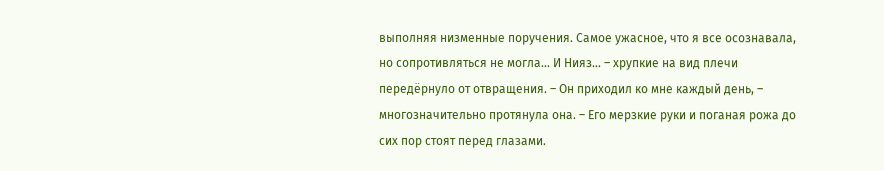выполняя низменные поручения. Самое ужасное, что я все осознавала, но сопротивляться не могла... И Нияз... – хрупкие на вид плечи передёрнуло от отвращения. – Он приходил ко мне каждый день, – многозначительно протянула она. – Его мерзкие руки и поганая рожа до сих пор стоят перед глазами.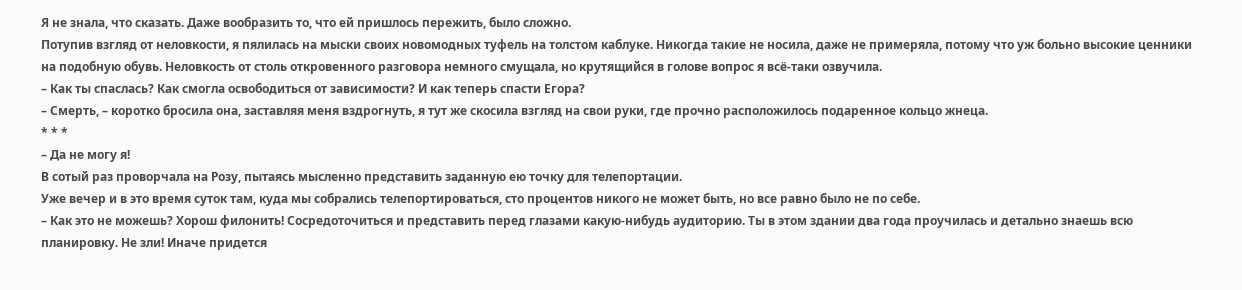Я не знала, что сказать. Даже вообразить то, что ей пришлось пережить, было сложно.
Потупив взгляд от неловкости, я пялилась на мыски своих новомодных туфель на толстом каблуке. Никогда такие не носила, даже не примеряла, потому что уж больно высокие ценники на подобную обувь. Неловкость от столь откровенного разговора немного смущала, но крутящийся в голове вопрос я всё-таки озвучила.
– Как ты спаслась? Как смогла освободиться от зависимости? И как теперь спасти Егора?
– Смерть, – коротко бросила она, заставляя меня вздрогнуть, я тут же скосила взгляд на свои руки, где прочно расположилось подаренное кольцо жнеца.
* * *
– Да не могу я!
В сотый раз проворчала на Розу, пытаясь мысленно представить заданную ею точку для телепортации.
Уже вечер и в это время суток там, куда мы собрались телепортироваться, сто процентов никого не может быть, но все равно было не по себе.
– Как это не можешь? Хорош филонить! Сосредоточиться и представить перед глазами какую-нибудь аудиторию. Ты в этом здании два года проучилась и детально знаешь всю планировку. Не зли! Иначе придется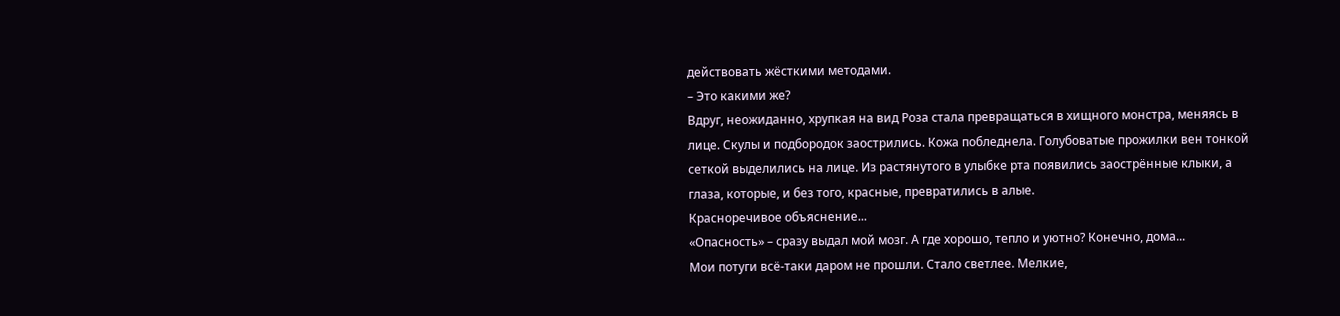действовать жёсткими методами.
– Это какими же?
Вдруг, неожиданно, хрупкая на вид Роза стала превращаться в хищного монстра, меняясь в лице. Скулы и подбородок заострились. Кожа побледнела. Голубоватые прожилки вен тонкой сеткой выделились на лице. Из растянутого в улыбке рта появились заострённые клыки, а глаза, которые, и без того, красные, превратились в алые.
Красноречивое объяснение...
«Опасность» – сразу выдал мой мозг. А где хорошо, тепло и уютно? Конечно, дома...
Мои потуги всё-таки даром не прошли. Стало светлее. Мелкие,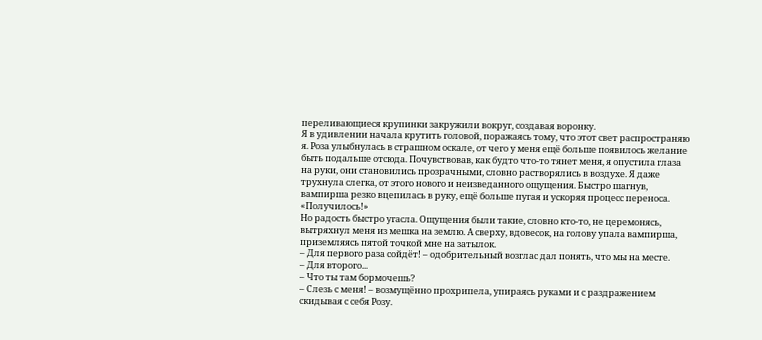переливающиеся крупинки закружили вокруг, создавая воронку.
Я в удивлении начала крутить головой, поражаясь тому, что этот свет распространяю я. Роза улыбнулась в страшном оскале, от чего у меня ещё больше появилось желание быть подальше отсюда. Почувствовав, как будто что-то тянет меня, я опустила глаза на руки, они становились прозрачными, словно растворялись в воздухе. Я даже трухнула слегка, от этого нового и неизведанного ощущения. Быстро шагнув, вампирша резко вцепилась в руку, ещё больше пугая и ускоряя процесс переноса.
«Получилось!»
Но радость быстро угасла. Ощущения были такие, словно кто-то, не церемонясь, вытряхнул меня из мешка на землю. А сверху, вдовесок, на голову упала вампирша, приземляясь пятой точкой мне на затылок.
– Для первого раза сойдёт! – одобрительный возглас дал понять, что мы на месте.
– Для второго...
– Что ты там бормочешь?
– Слезь с меня! – возмущённо прохрипела, упираясь руками и с раздражением скидывая с себя Розу.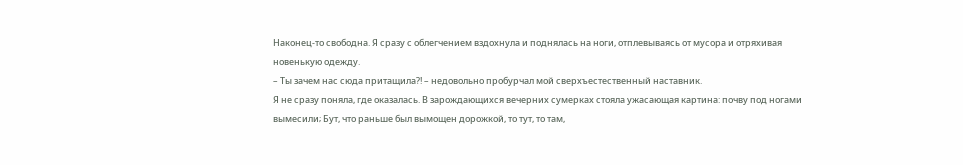Наконец-то свободна. Я сразу с облегчением вздохнула и поднялась на ноги, отплевываясь от мусора и отряхивая новенькую одежду.
– Ты зачем нас сюда притащила?! – недовольно пробурчал мой сверхъестественный наставник.
Я не сразу поняла, где оказалась. В зарождающихся вечерних сумерках стояла ужасающая картина: почву под ногами вымесили; Бут, что раньше был вымощен дорожкой, то тут, то там,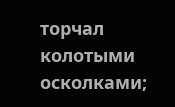торчал колотыми осколками;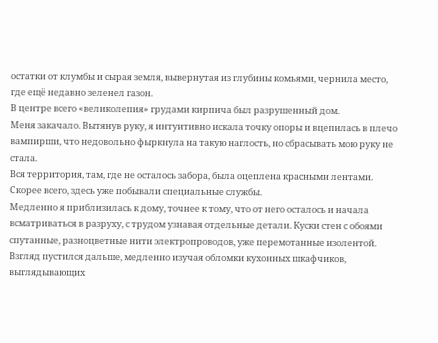остатки от клумбы и сырая земля, вывернутая из глубины комьями, чернила место, где ещё недавно зеленел газон.
В центре всего «великолепия» грудами кирпича был разрушенный дом.
Меня закачало. Вытянув руку, я интуитивно искала точку опоры и вцепилась в плечо вампирши, что недовольно фыркнула на такую наглость, но сбрасывать мою руку не стала.
Вся территория, там, где не осталось забора, была оцеплена красными лентами. Скорее всего, здесь уже побывали специальные службы.
Медленно я приблизилась к дому, точнее к тому, что от него осталось и начала всматриваться в разруху, с трудом узнавая отдельные детали. Куски стен с обоями спутанные, разноцветные нити электропроводов, уже перемотанные изолентой.
Взгляд пустился дальше, медленно изучая обломки кухонных шкафчиков, выглядывающих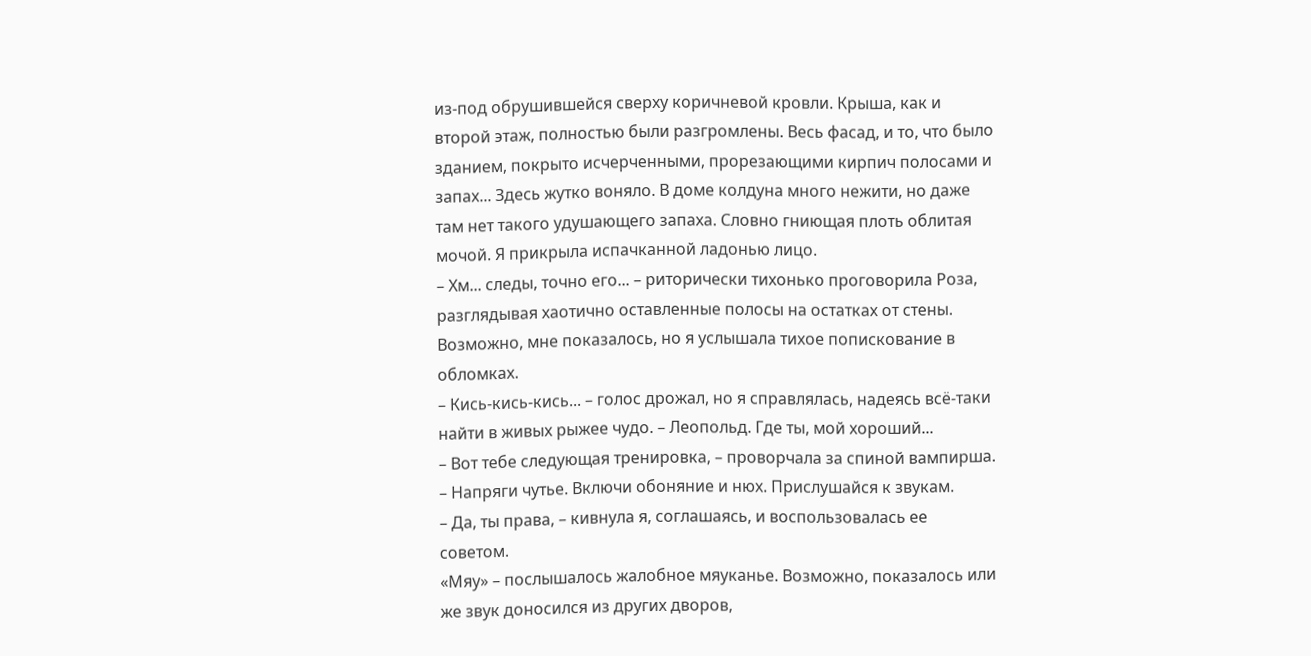из-под обрушившейся сверху коричневой кровли. Крыша, как и второй этаж, полностью были разгромлены. Весь фасад, и то, что было зданием, покрыто исчерченными, прорезающими кирпич полосами и запах... Здесь жутко воняло. В доме колдуна много нежити, но даже там нет такого удушающего запаха. Словно гниющая плоть облитая мочой. Я прикрыла испачканной ладонью лицо.
– Хм... следы, точно его... – риторически тихонько проговорила Роза, разглядывая хаотично оставленные полосы на остатках от стены.
Возможно, мне показалось, но я услышала тихое попискование в обломках.
– Кись-кись-кись... – голос дрожал, но я справлялась, надеясь всё-таки найти в живых рыжее чудо. – Леопольд. Где ты, мой хороший...
– Вот тебе следующая тренировка, – проворчала за спиной вампирша. – Напряги чутье. Включи обоняние и нюх. Прислушайся к звукам.
– Да, ты права, – кивнула я, соглашаясь, и воспользовалась ее советом.
«Мяу» – послышалось жалобное мяуканье. Возможно, показалось или же звук доносился из других дворов,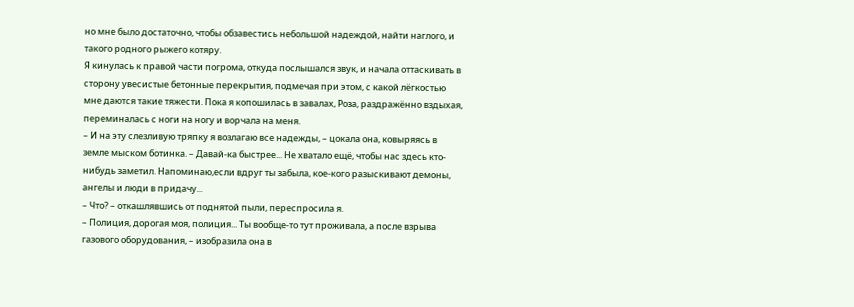но мне было достаточно, чтобы обзавестись небольшой надеждой, найти наглого, и такого родного рыжего котяру.
Я кинулась к правой части погрома, откуда послышался звук, и начала оттаскивать в сторону увесистые бетонные перекрытия, подмечая при этом, с какой лёгкостью мне даются такие тяжести. Пока я копошилась в завалах, Роза, раздражённо вздыхая, переминалась с ноги на ногу и ворчала на меня.
– И на эту слезливую тряпку я возлагаю все надежды, – цокала она, ковыряясь в земле мыском ботинка. – Давай-ка быстрее... Не хватало ещё, чтобы нас здесь кто-нибудь заметил. Напоминаю,если вдруг ты забыла, кое-кого разыскивают демоны, ангелы и люди в придачу...
– Что? – откашлявшись от поднятой пыли, переспросила я.
– Полиция, дорогая моя, полиция... Ты вообще-то тут проживала, а после взрыва газового оборудования, – изобразила она в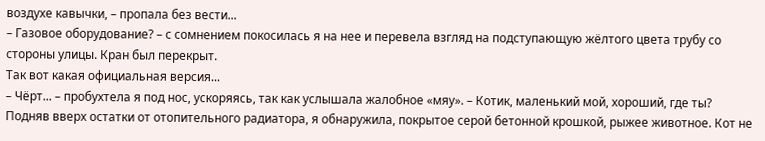воздухе кавычки, – пропала без вести...
– Газовое оборудование? – с сомнением покосилась я на нее и перевела взгляд на подступающую жёлтого цвета трубу со стороны улицы. Кран был перекрыт.
Так вот какая официальная версия...
– Чёрт... – пробухтела я под нос, ускоряясь, так как услышала жалобное «мяу». – Котик, маленький мой, хороший, где ты? Подняв вверх остатки от отопительного радиатора, я обнаружила, покрытое серой бетонной крошкой, рыжее животное. Кот не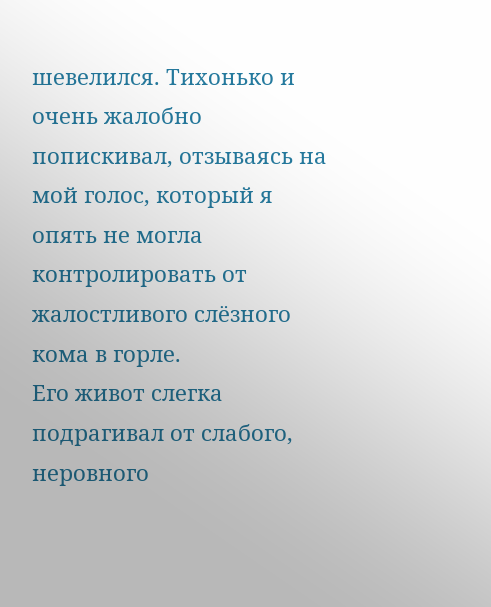шевелился. Тихонько и очень жалобно попискивал, отзываясь на мой голос, который я опять не могла контролировать от жалостливого слёзного кома в горле.
Его живот слегка подрагивал от слабого, неровного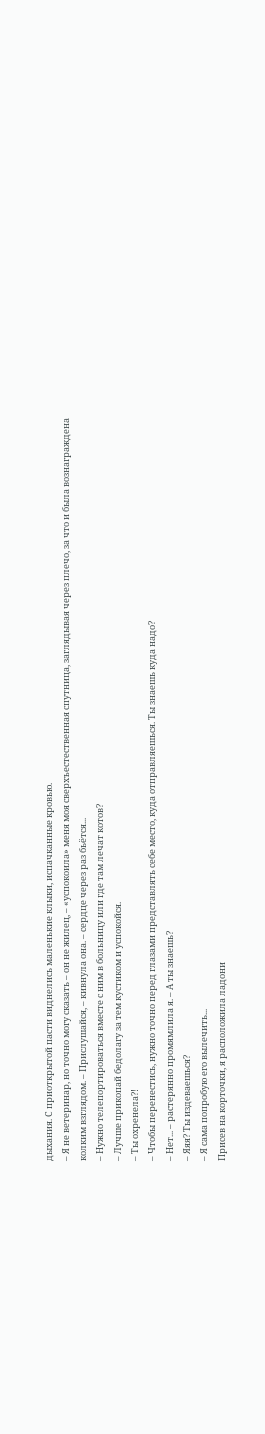дыхания. С приоткрытой пасти виднелись маленькие клыки, испачканные кровью.
– Я не ветеринар, но точно могу сказать – он не жилец, – «успокоила» меня моя сверхъестественная спутница, заглядывая через плечо, за что и была вознаграждена колким взглядом. – Прислушайся, – кивнула она. – сердце через раз бьётся...
– Нужно телепортироваться вместе с ним в больницу или где там лечат котов?
– Лучше прикопай бедолагу за тем кустиком и успокойся.
– Ты охренела?!
– Чтобы перенестись, нужно точно перед глазами представлять себе место, куда отправляешься. Ты знаешь куда надо?
– Нет... – растерянно промямлила я. – А ты знаешь?
– Яяя? Ты издеваешься?
– Я сама попробую его вылечить...
Присев на корточки, я расположила ладони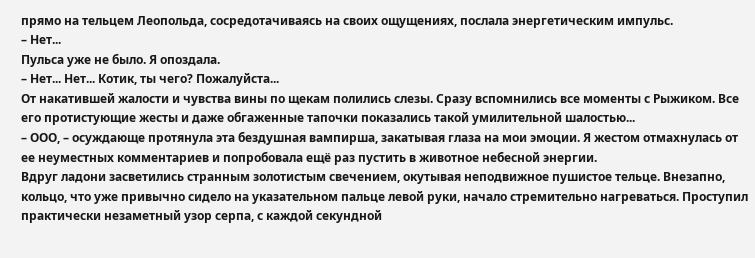прямо на тельцем Леопольда, сосредотачиваясь на своих ощущениях, послала энергетическим импульс.
– Нет...
Пульса уже не было. Я опоздала.
– Нет... Нет... Котик, ты чего? Пожалуйста...
От накатившей жалости и чувства вины по щекам полились слезы. Сразу вспомнились все моменты с Рыжиком. Все его протистующие жесты и даже обгаженные тапочки показались такой умилительной шалостью...
– ООО, – осуждающе протянула эта бездушная вампирша, закатывая глаза на мои эмоции. Я жестом отмахнулась от ее неуместных комментариев и попробовала ещё раз пустить в животное небесной энергии.
Вдруг ладони засветились странным золотистым свечением, окутывая неподвижное пушистое тельце. Внезапно, кольцо, что уже привычно сидело на указательном пальце левой руки, начало стремительно нагреваться. Проступил практически незаметный узор серпа, с каждой секундной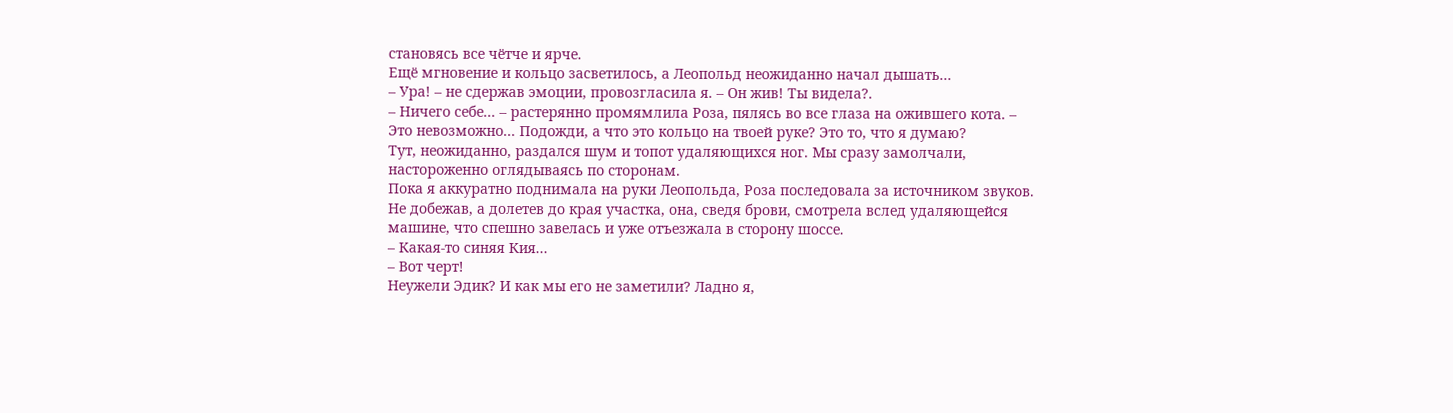становясь все чётче и ярче.
Ещё мгновение и кольцо засветилось, а Леопольд неожиданно начал дышать...
– Ура! – не сдержав эмоции, провозгласила я. – Он жив! Ты видела?.
– Ничего себе... – растерянно промямлила Роза, пялясь во все глаза на ожившего кота. – Это невозможно... Подожди, а что это кольцо на твоей руке? Это то, что я думаю?
Тут, неожиданно, раздался шум и топот удаляющихся ног. Мы сразу замолчали, настороженно оглядываясь по сторонам.
Пока я аккуратно поднимала на руки Леопольда, Роза последовала за источником звуков. Не добежав, а долетев до края участка, она, сведя брови, смотрела вслед удаляющейся машине, что спешно завелась и уже отъезжала в сторону шоссе.
– Какая-то синяя Кия...
– Вот черт!
Неужели Эдик? И как мы его не заметили? Ладно я,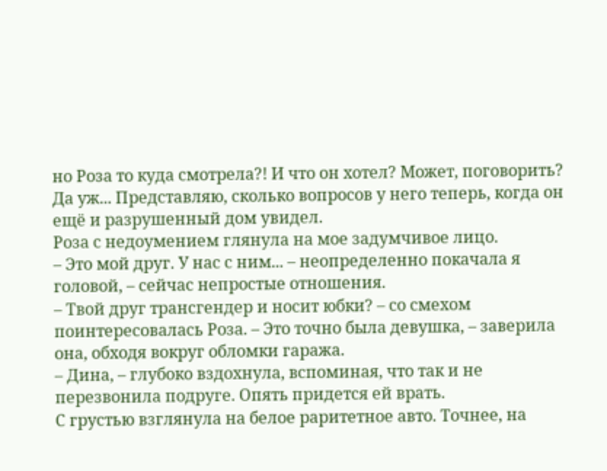но Роза то куда смотрела?! И что он хотел? Может, поговорить? Да уж... Представляю, сколько вопросов у него теперь, когда он ещё и разрушенный дом увидел.
Роза с недоумением глянула на мое задумчивое лицо.
– Это мой друг. У нас с ним... – неопределенно покачала я головой, – сейчас непростые отношения.
– Твой друг трансгендер и носит юбки? – со смехом поинтересовалась Роза. – Это точно была девушка, – заверила она, обходя вокруг обломки гаража.
– Дина, – глубоко вздохнула, вспоминая, что так и не перезвонила подруге. Опять придется ей врать.
С грустью взглянула на белое раритетное авто. Точнее, на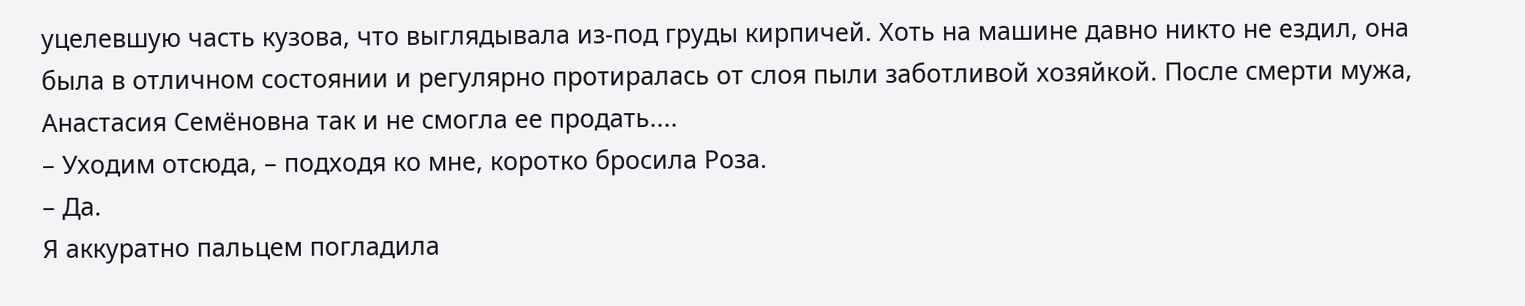уцелевшую часть кузова, что выглядывала из-под груды кирпичей. Хоть на машине давно никто не ездил, она была в отличном состоянии и регулярно протиралась от слоя пыли заботливой хозяйкой. После смерти мужа, Анастасия Семёновна так и не смогла ее продать....
– Уходим отсюда, – подходя ко мне, коротко бросила Роза.
– Да.
Я аккуратно пальцем погладила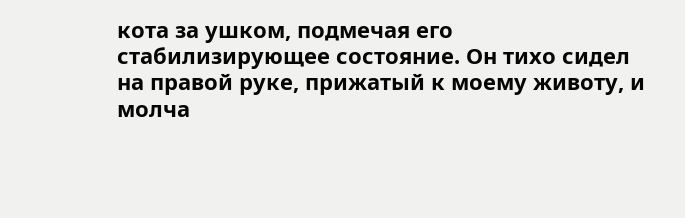кота за ушком, подмечая его стабилизирующее состояние. Он тихо сидел на правой руке, прижатый к моему животу, и молча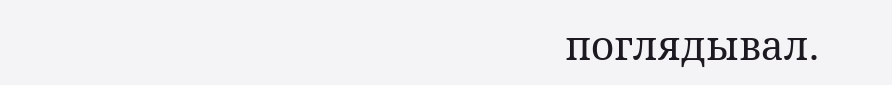поглядывал.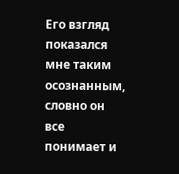Его взгляд показался мне таким осознанным, словно он все понимает и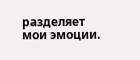разделяет мои эмоции.